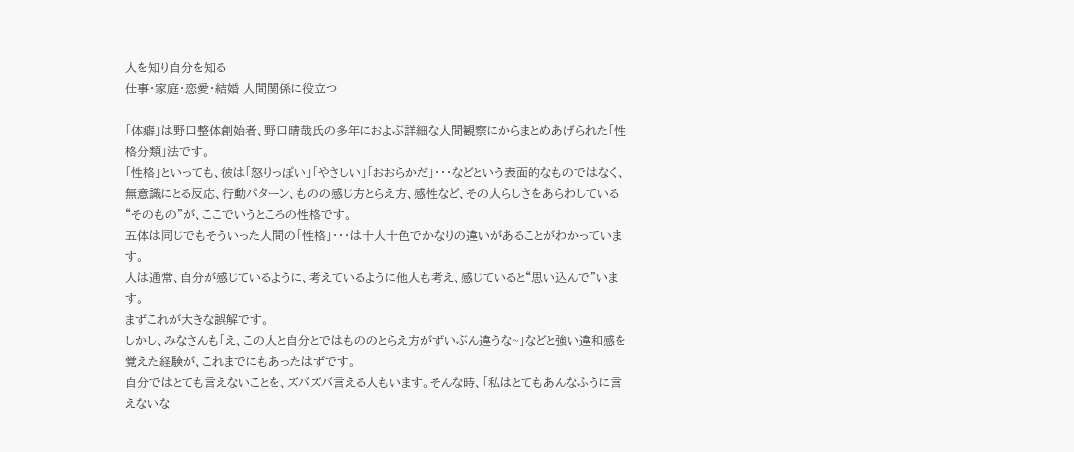人を知り自分を知る
仕事・家庭・恋愛・結婚 人間関係に役立つ

「体癖」は野口整体創始者、野口晴哉氏の多年におよぶ詳細な人間観察にからまとめあげられた「性格分類」法です。
「性格」といっても、彼は「怒りっぽい」「やさしい」「おおらかだ」・・・などという表面的なものではなく、無意識にとる反応、行動パターン、ものの感じ方とらえ方、感性など、その人らしさをあらわしている“そのもの”が、ここでいうところの性格です。
五体は同じでもそういった人間の「性格」・・・は十人十色でかなりの違いがあることがわかっています。
人は通常、自分が感じているように、考えているように他人も考え、感じていると“思い込んで”います。
まずこれが大きな誤解です。
しかし、みなさんも「え、この人と自分とではもののとらえ方がずいぶん違うな~」などと強い違和感を覚えた経験が、これまでにもあったはずです。
自分ではとても言えないことを、ズバズバ言える人もいます。そんな時、「私はとてもあんなふうに言えないな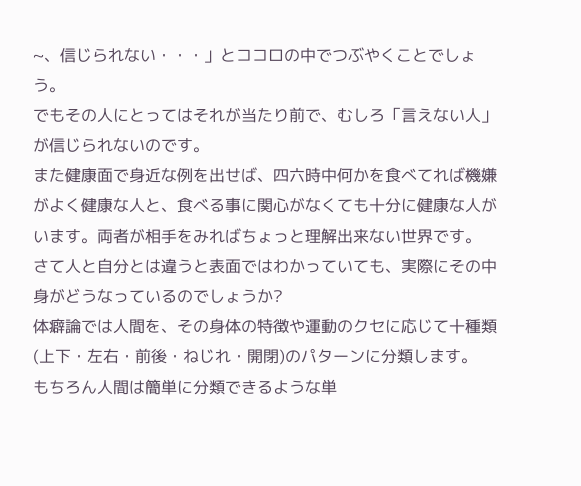~、信じられない・・・」とココロの中でつぶやくことでしょう。
でもその人にとってはそれが当たり前で、むしろ「言えない人」が信じられないのです。
また健康面で身近な例を出せば、四六時中何かを食べてれば機嫌がよく健康な人と、食べる事に関心がなくても十分に健康な人がいます。両者が相手をみればちょっと理解出来ない世界です。
さて人と自分とは違うと表面ではわかっていても、実際にその中身がどうなっているのでしょうか?
体癖論では人間を、その身体の特徴や運動のクセに応じて十種類(上下・左右・前後・ねじれ・開閉)のパターンに分類します。
もちろん人間は簡単に分類できるような単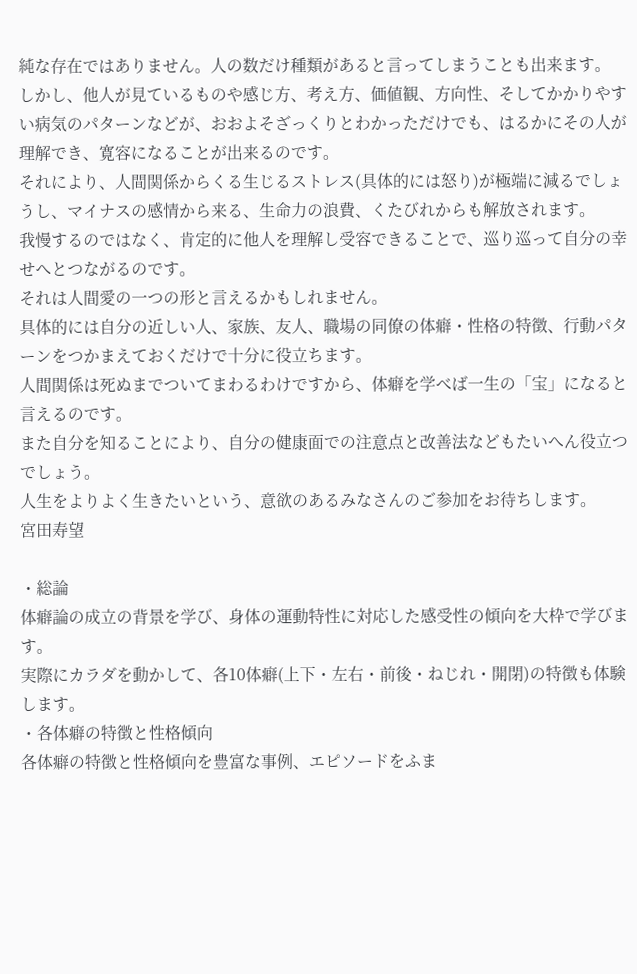純な存在ではありません。人の数だけ種類があると言ってしまうことも出来ます。
しかし、他人が見ているものや感じ方、考え方、価値観、方向性、そしてかかりやすい病気のパターンなどが、おおよそざっくりとわかっただけでも、はるかにその人が理解でき、寛容になることが出来るのです。
それにより、人間関係からくる生じるストレス(具体的には怒り)が極端に減るでしょうし、マイナスの感情から来る、生命力の浪費、くたびれからも解放されます。
我慢するのではなく、肯定的に他人を理解し受容できることで、巡り巡って自分の幸せへとつながるのです。
それは人間愛の一つの形と言えるかもしれません。
具体的には自分の近しい人、家族、友人、職場の同僚の体癖・性格の特徴、行動パターンをつかまえておくだけで十分に役立ちます。
人間関係は死ぬまでついてまわるわけですから、体癖を学べば一生の「宝」になると言えるのです。
また自分を知ることにより、自分の健康面での注意点と改善法などもたいへん役立つでしょう。
人生をよりよく生きたいという、意欲のあるみなさんのご参加をお待ちします。
宮田寿望

・総論
体癖論の成立の背景を学び、身体の運動特性に対応した感受性の傾向を大枠で学びます。
実際にカラダを動かして、各10体癖(上下・左右・前後・ねじれ・開閉)の特徴も体験します。
・各体癖の特徴と性格傾向
各体癖の特徴と性格傾向を豊富な事例、エピソードをふま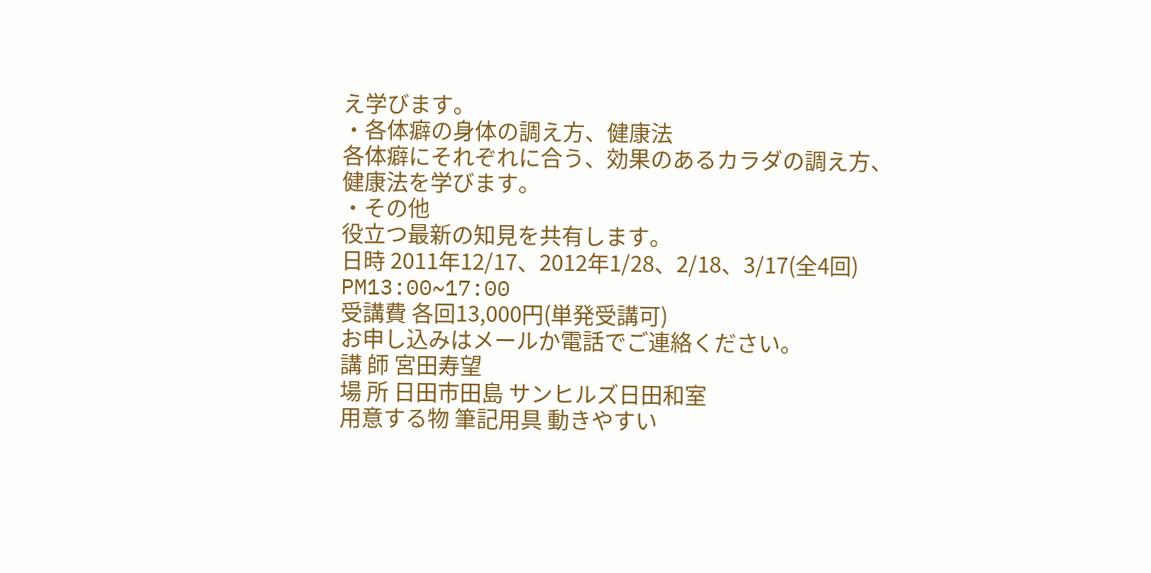え学びます。
・各体癖の身体の調え方、健康法
各体癖にそれぞれに合う、効果のあるカラダの調え方、健康法を学びます。
・その他
役立つ最新の知見を共有します。
日時 2011年12/17、2012年1/28、2/18、3/17(全4回)
PM13:00~17:00
受講費 各回13,000円(単発受講可)
お申し込みはメールか電話でご連絡ください。
講 師 宮田寿望
場 所 日田市田島 サンヒルズ日田和室
用意する物 筆記用具 動きやすい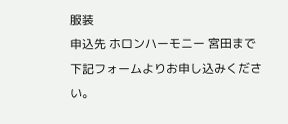服装
申込先 ホロンハーモニー 宮田まで
下記フォームよりお申し込みください。